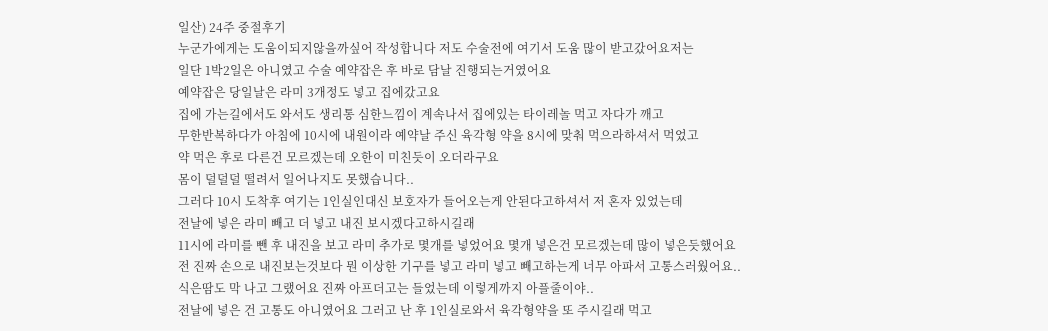일산) 24주 중절후기
누군가에게는 도움이되지않을까싶어 작성합니다 저도 수술전에 여기서 도움 많이 받고갔어요저는
일단 1박2일은 아니였고 수술 예약잡은 후 바로 담날 진행되는거였어요
예약잡은 당일날은 라미 3개정도 넣고 집에갔고요
집에 가는길에서도 와서도 생리통 심한느낌이 계속나서 집에있는 타이레놀 먹고 자다가 깨고
무한반복하다가 아침에 10시에 내원이라 예약날 주신 육각형 약을 8시에 맞춰 먹으라하셔서 먹었고
약 먹은 후로 다른건 모르겠는데 오한이 미친듯이 오더라구요
몸이 덜덜덜 떨려서 일어나지도 못했습니다..
그러다 10시 도착후 여기는 1인실인대신 보호자가 들어오는게 안된다고하셔서 저 혼자 있었는데
전날에 넣은 라미 빼고 더 넣고 내진 보시겠다고하시길래
11시에 라미를 뺀 후 내진을 보고 라미 추가로 몇개를 넣었어요 몇개 넣은건 모르겠는데 많이 넣은듯했어요
전 진짜 손으로 내진보는것보다 뭔 이상한 기구를 넣고 라미 넣고 빼고하는게 너무 아파서 고통스러웠어요..
식은땀도 막 나고 그랬어요 진짜 아프더고는 들었는데 이렇게까지 아플줄이야..
전날에 넣은 건 고통도 아니였어요 그러고 난 후 1인실로와서 육각형약을 또 주시길래 먹고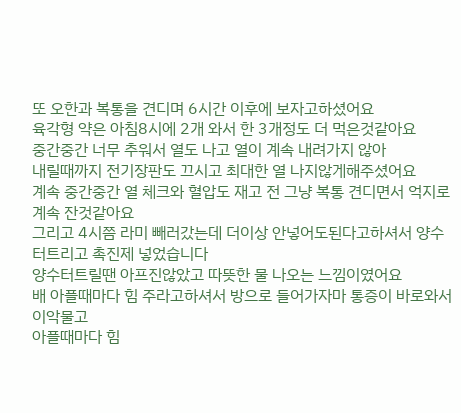또 오한과 복통을 견디며 6시간 이후에 보자고하셨어요
육각형 약은 아침8시에 2개 와서 한 3개정도 더 먹은것같아요
중간중간 너무 추워서 열도 나고 열이 계속 내려가지 않아
내릴때까지 전기장판도 끄시고 최대한 열 나지않게해주셨어요
계속 중간중간 열 체크와 혈압도 재고 전 그냥 복통 견디면서 억지로 계속 잔것같아요
그리고 4시쯤 라미 빼러갔는데 더이상 안넣어도된다고하셔서 양수 터트리고 촉진제 넣었습니다
양수터트릴땐 아프진않았고 따뜻한 물 나오는 느낌이였어요
배 아플때마다 힘 주라고하셔서 방으로 들어가자마 통증이 바로와서 이악물고
아플때마다 힘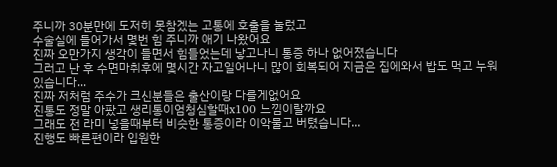주니까 30분만에 도저히 못참겠는 고통에 호출을 눌렀고
수술실에 들어가서 몇번 힘 주니까 애기 나왔어요
진짜 오만가지 생각이 들면서 힘들었는데 낳고나니 통증 하나 없어졌습니다
그러고 난 후 수면마취후에 몇시간 자고일어나니 많이 회복되어 지금은 집에와서 밥도 먹고 누워있습니다...
진짜 저처럼 주수가 크신분들은 출산이랑 다를게없어요
진통도 정말 아팠고 생리통이엄청심할때x100 느낌이랄까요
그래도 전 라미 넣을때부터 비슷한 통증이라 이악물고 버텼습니다...
진행도 빠른편이라 입원한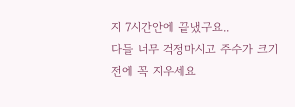지 7시간안에 끝냈구요..
다들 너무 걱정마시고 주수가 크기전에 꼭 지우세요